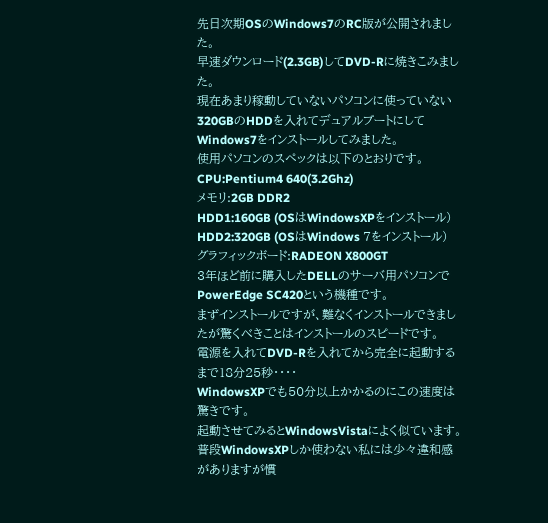先日次期OSのWindows7のRC版が公開されました。
早速ダウンロード(2.3GB)してDVD-Rに焼きこみました。
現在あまり稼動していないパソコンに使っていない320GBのHDDを入れてデュアルブートにしてWindows7をインストールしてみました。
使用パソコンのスペックは以下のとおりです。
CPU:Pentium4 640(3.2Ghz)
メモリ:2GB DDR2
HDD1:160GB (OSはWindowsXPをインストール)
HDD2:320GB (OSはWindows 7をインストール)
グラフィックボード:RADEON X800GT
3年ほど前に購入したDELLのサーバ用パソコンでPowerEdge SC420という機種です。
まずインストールですが、難なくインストールできましたが驚くべきことはインストールのスピードです。
電源を入れてDVD-Rを入れてから完全に起動するまで18分25秒・・・・
WindowsXPでも50分以上かかるのにこの速度は驚きです。
起動させてみるとWindowsVistaによく似ています。
普段WindowsXPしか使わない私には少々違和感がありますが慣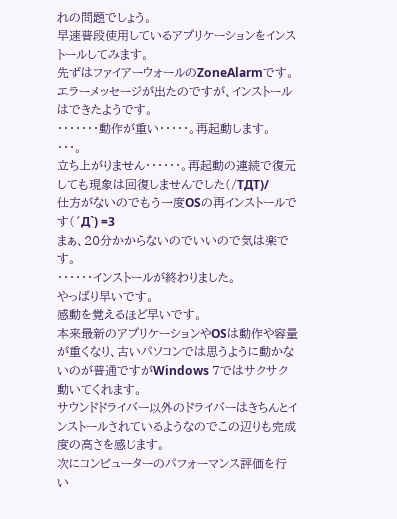れの問題でしょう。
早速普段使用しているアプリケーションをインストールしてみます。
先ずはファイアーウォールのZoneAlarmです。
エラーメッセージが出たのですが、インストールはできたようです。
・・・・・・・動作が重い・・・・・。再起動します。
・・・。
立ち上がりません・・・・・・。再起動の連続で復元しても現象は回復しませんでした(/TДT)/
仕方がないのでもう一度OSの再インストールです(´Д`) =3
まぁ、20分かからないのでいいので気は楽です。
・・・・・・インストールが終わりました。
やっぱり早いです。
感動を覚えるほど早いです。
本来最新のアプリケーションやOSは動作や容量が重くなり、古いパソコンでは思うように動かないのが普通ですがWindows 7ではサクサク動いてくれます。
サウンドドライバー以外のドライバーはきちんとインストールされているようなのでこの辺りも完成度の高さを感じます。
次にコンピューターのパフォーマンス評価を行い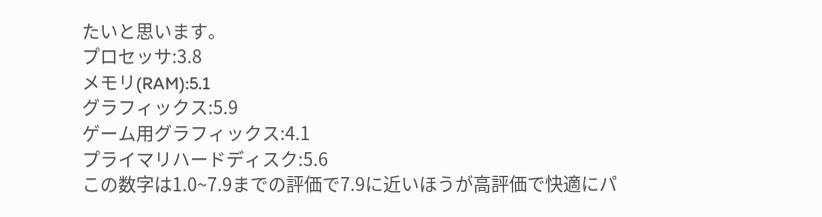たいと思います。
プロセッサ:3.8
メモリ(RAM):5.1
グラフィックス:5.9
ゲーム用グラフィックス:4.1
プライマリハードディスク:5.6
この数字は1.0~7.9までの評価で7.9に近いほうが高評価で快適にパ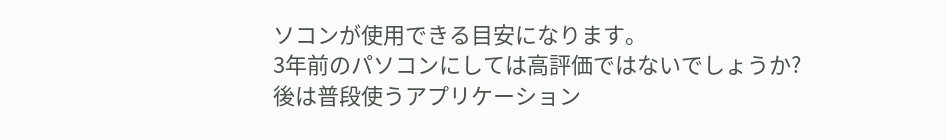ソコンが使用できる目安になります。
3年前のパソコンにしては高評価ではないでしょうか?
後は普段使うアプリケーション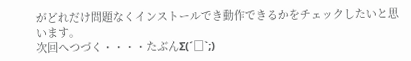がどれだけ問題なくインストールでき動作できるかをチェックしたいと思います。
次回へつづく・・・・たぶんΣ(´□`;)